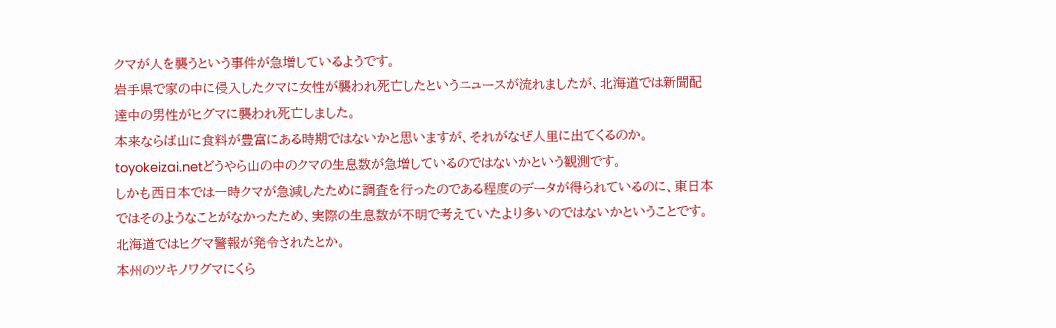クマが人を襲うという事件が急増しているようです。
岩手県で家の中に侵入したクマに女性が襲われ死亡したというニュースが流れましたが、北海道では新聞配達中の男性がヒグマに襲われ死亡しました。
本来ならば山に食料が豊富にある時期ではないかと思いますが、それがなぜ人里に出てくるのか。
toyokeizai.netどうやら山の中のクマの生息数が急増しているのではないかという観測です。
しかも西日本では一時クマが急減したために調査を行ったのである程度のデータが得られているのに、東日本ではそのようなことがなかったため、実際の生息数が不明で考えていたより多いのではないかということです。
北海道ではヒグマ警報が発令されたとか。
本州のツキノワグマにくら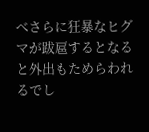べさらに狂暴なヒグマが跋扈するとなると外出もためらわれるでし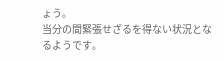ょう。
当分の間緊張せざるを得ない状況となるようです。